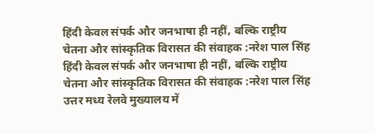हिंदी केवल संपर्क और जनभाषा ही नहीं, बल्कि राष्ट्रीय चेतना और सांस्कृतिक विरासत की संवाहक :नरेश पाल सिंह
हिंदी केवल संपर्क और जनभाषा ही नहीं, बल्कि राष्ट्रीय चेतना और सांस्कृतिक विरासत की संवाहक :नरेश पाल सिंह
उत्तर मध्य रेलवे मुख्यालय में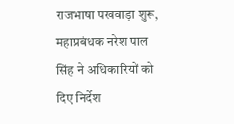राजभाषा पखवाड़ा शुरू, महाप्रबंधक नरेश पाल सिंह ने अधिकारियों को दिए निर्देश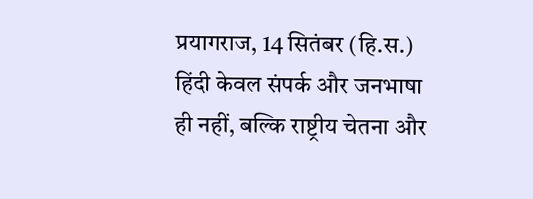प्रयागराज, 14 सितंबर (हि.स.) हिंदी केवल संपर्क और जनभाषा ही नहीं, बल्कि राष्ट्रीय चेतना और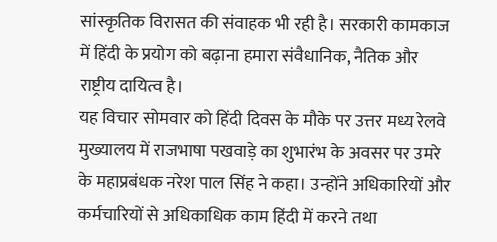सांस्कृतिक विरासत की संवाहक भी रही है। सरकारी कामकाज में हिंदी के प्रयोग को बढ़ाना हमारा संवैधानिक, नैतिक और राष्ट्रीय दायित्व है।
यह विचार सोमवार को हिंदी दिवस के मौके पर उत्तर मध्य रेलवे मुख्यालय में राजभाषा पखवाड़े का शुभारंभ के अवसर पर उमरे के महाप्रबंधक नरेश पाल सिंह ने कहा। उन्होंने अधिकारियों और कर्मचारियों से अधिकाधिक काम हिंदी में करने तथा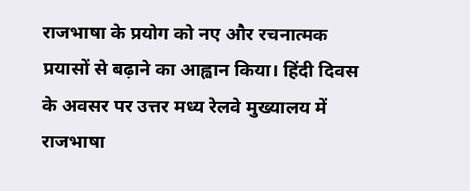राजभाषा के प्रयोग को नए और रचनात्मक प्रयासों से बढ़ाने का आह्वान किया। हिंदी दिवस के अवसर पर उत्तर मध्य रेलवे मुख्यालय में राजभाषा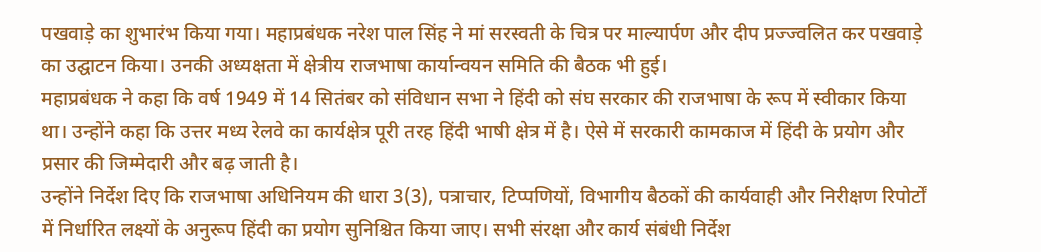पखवाड़े का शुभारंभ किया गया। महाप्रबंधक नरेश पाल सिंह ने मां सरस्वती के चित्र पर माल्यार्पण और दीप प्रज्ज्वलित कर पखवाड़े का उद्घाटन किया। उनकी अध्यक्षता में क्षेत्रीय राजभाषा कार्यान्वयन समिति की बैठक भी हुई।
महाप्रबंधक ने कहा कि वर्ष 1949 में 14 सितंबर को संविधान सभा ने हिंदी को संघ सरकार की राजभाषा के रूप में स्वीकार किया था। उन्होंने कहा कि उत्तर मध्य रेलवे का कार्यक्षेत्र पूरी तरह हिंदी भाषी क्षेत्र में है। ऐसे में सरकारी कामकाज में हिंदी के प्रयोग और प्रसार की जिम्मेदारी और बढ़ जाती है।
उन्होंने निर्देश दिए कि राजभाषा अधिनियम की धारा 3(3), पत्राचार, टिप्पणियों, विभागीय बैठकों की कार्यवाही और निरीक्षण रिपोर्टों में निर्धारित लक्ष्यों के अनुरूप हिंदी का प्रयोग सुनिश्चित किया जाए। सभी संरक्षा और कार्य संबंधी निर्देश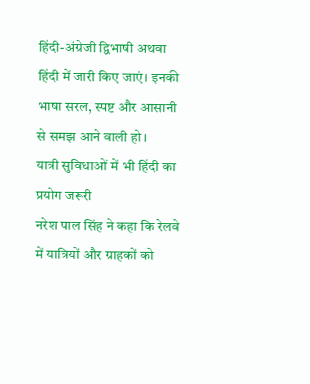हिंदी-अंग्रेजी द्विभाषी अथवा हिंदी में जारी किए जाएं। इनकी भाषा सरल, स्पष्ट और आसानी से समझ आने वाली हो।
यात्री सुविधाओं में भी हिंदी का प्रयोग जरूरी
नरेश पाल सिंह ने कहा कि रेलवे में यात्रियों और ग्राहकों को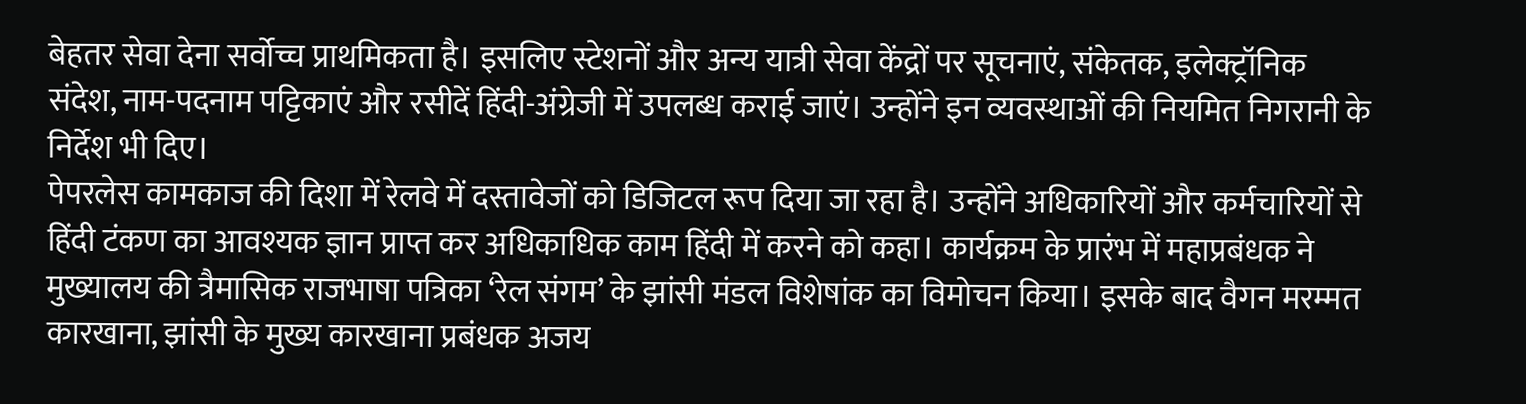बेहतर सेवा देना सर्वोच्च प्राथमिकता है। इसलिए स्टेशनों और अन्य यात्री सेवा केंद्रों पर सूचनाएं, संकेतक, इलेक्ट्रॉनिक संदेश, नाम-पदनाम पट्टिकाएं और रसीदें हिंदी-अंग्रेजी में उपलब्ध कराई जाएं। उन्होंने इन व्यवस्थाओं की नियमित निगरानी के निर्देश भी दिए।
पेपरलेस कामकाज की दिशा में रेलवे में दस्तावेजों को डिजिटल रूप दिया जा रहा है। उन्होंने अधिकारियों और कर्मचारियों से हिंदी टंकण का आवश्यक ज्ञान प्राप्त कर अधिकाधिक काम हिंदी में करने को कहा। कार्यक्रम के प्रारंभ में महाप्रबंधक ने मुख्यालय की त्रैमासिक राजभाषा पत्रिका ‘रेल संगम’ के झांसी मंडल विशेषांक का विमोचन किया। इसके बाद वैगन मरम्मत कारखाना, झांसी के मुख्य कारखाना प्रबंधक अजय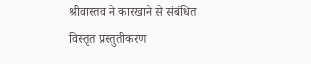श्रीवास्तव ने कारखाने से संबंधित विस्तृत प्रस्तुतीकरण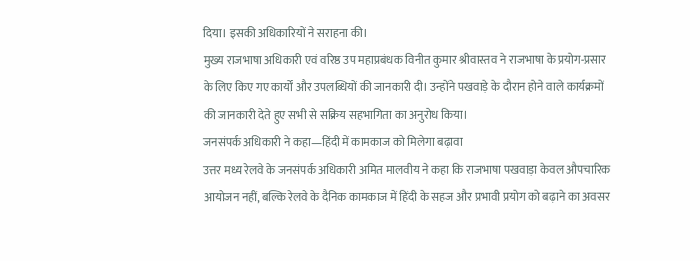दिया। इसकी अधिकारियों ने सराहना की।
मुख्य राजभाषा अधिकारी एवं वरिष्ठ उप महाप्रबंधक विनीत कुमार श्रीवास्तव ने राजभाषा के प्रयोग-प्रसार के लिए किए गए कार्यों और उपलब्धियों की जानकारी दी। उन्होंने पखवाड़े के दौरान होने वाले कार्यक्रमों की जानकारी देते हुए सभी से सक्रिय सहभागिता का अनुरोध किया।
जनसंपर्क अधिकारी ने कहा—हिंदी में कामकाज को मिलेगा बढ़ावा
उत्तर मध्य रेलवे के जनसंपर्क अधिकारी अमित मालवीय ने कहा कि राजभाषा पखवाड़ा केवल औपचारिक आयोजन नहीं, बल्कि रेलवे के दैनिक कामकाज में हिंदी के सहज और प्रभावी प्रयोग को बढ़ाने का अवसर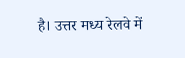है। उत्तर मध्य रेलवे में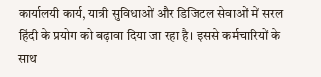कार्यालयी कार्य, यात्री सुविधाओं और डिजिटल सेवाओं में सरल हिंदी के प्रयोग को बढ़ावा दिया जा रहा है। इससे कर्मचारियों के साथ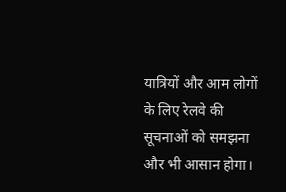यात्रियों और आम लोगों के लिए रेलवे की सूचनाओं को समझना और भी आसान होगा।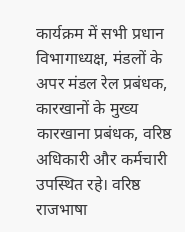कार्यक्रम में सभी प्रधान विभागाध्यक्ष, मंडलों के अपर मंडल रेल प्रबंधक, कारखानों के मुख्य कारखाना प्रबंधक, वरिष्ठ अधिकारी और कर्मचारी उपस्थित रहे। वरिष्ठ राजभाषा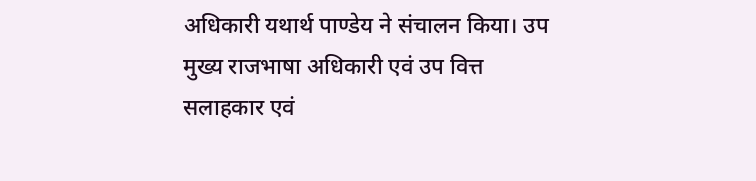अधिकारी यथार्थ पाण्डेय ने संचालन किया। उप मुख्य राजभाषा अधिकारी एवं उप वित्त सलाहकार एवं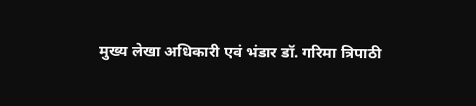मुख्य लेखा अधिकारी एवं भंडार डॉ. गरिमा त्रिपाठी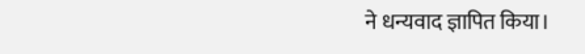ने धन्यवाद ज्ञापित किया।